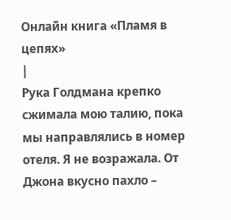Онлайн книга «Пламя в цепях»
|
Рука Голдмана крепко сжимала мою талию, пока мы направлялись в номер отеля. Я не возражала. От Джона вкусно пахло –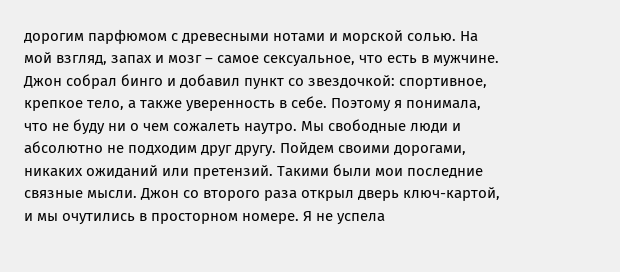дорогим парфюмом с древесными нотами и морской солью. На мой взгляд, запах и мозг – самое сексуальное, что есть в мужчине. Джон собрал бинго и добавил пункт со звездочкой: спортивное, крепкое тело, а также уверенность в себе. Поэтому я понимала, что не буду ни о чем сожалеть наутро. Мы свободные люди и абсолютно не подходим друг другу. Пойдем своими дорогами, никаких ожиданий или претензий. Такими были мои последние связные мысли. Джон со второго раза открыл дверь ключ-картой, и мы очутились в просторном номере. Я не успела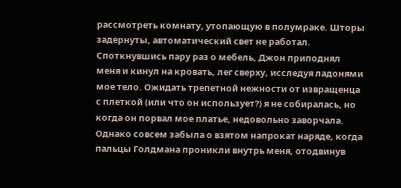рассмотреть комнату, утопающую в полумраке. Шторы задернуты, автоматический свет не работал. Споткнувшись пару раз о мебель, Джон приподнял меня и кинул на кровать, лег сверху, исследуя ладонями мое тело. Ожидать трепетной нежности от извращенца с плеткой (или что он использует?) я не собиралась, но когда он порвал мое платье, недовольно заворчала. Однако совсем забыла о взятом напрокат наряде, когда пальцы Голдмана проникли внутрь меня, отодвинув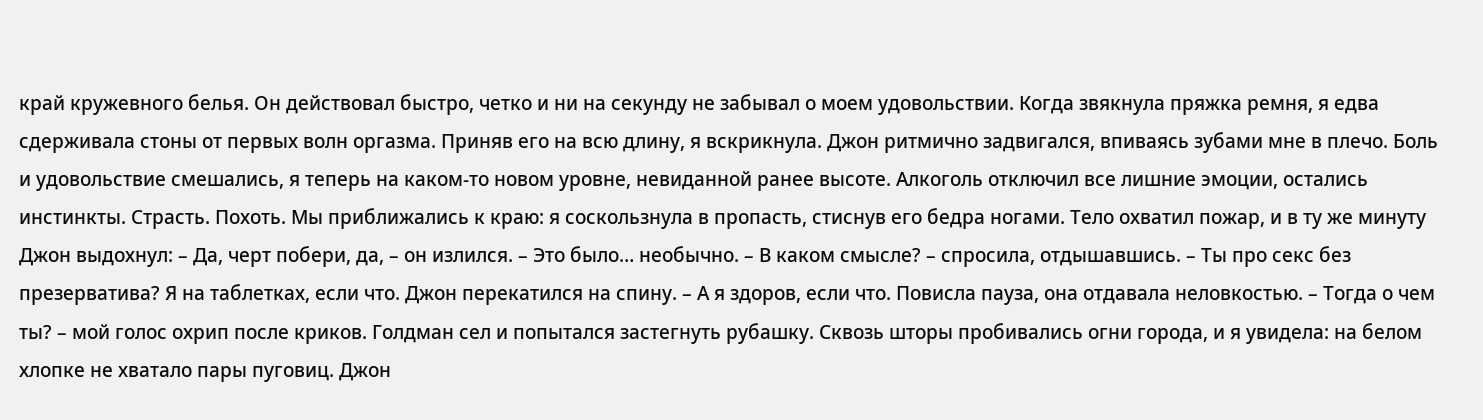край кружевного белья. Он действовал быстро, четко и ни на секунду не забывал о моем удовольствии. Когда звякнула пряжка ремня, я едва сдерживала стоны от первых волн оргазма. Приняв его на всю длину, я вскрикнула. Джон ритмично задвигался, впиваясь зубами мне в плечо. Боль и удовольствие смешались, я теперь на каком-то новом уровне, невиданной ранее высоте. Алкоголь отключил все лишние эмоции, остались инстинкты. Страсть. Похоть. Мы приближались к краю: я соскользнула в пропасть, стиснув его бедра ногами. Тело охватил пожар, и в ту же минуту Джон выдохнул: – Да, черт побери, да, – он излился. – Это было… необычно. – В каком смысле? – спросила, отдышавшись. – Ты про секс без презерватива? Я на таблетках, если что. Джон перекатился на спину. – А я здоров, если что. Повисла пауза, она отдавала неловкостью. – Тогда о чем ты? – мой голос охрип после криков. Голдман сел и попытался застегнуть рубашку. Сквозь шторы пробивались огни города, и я увидела: на белом хлопке не хватало пары пуговиц. Джон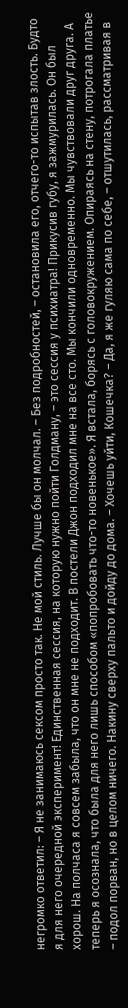негромко ответил: – Я не занимаюсь сексом просто так. Не мой стиль. Лучше бы он молчал. – Без подробностей, – остановила его, отчего-то испытав злость. Будто я для него очередной эксперимент! Единственная сессия, на которую нужно пойти Голдману, – это сессия у психиатра! Прикусив губу, я зажмурилась. Он был хорош. На полчаса я совсем забыла, что он мне не подходит. В постели Джон подходил мне на все сто. Мы кончили одновременно. Мы чувствовали друг друга. А теперь я осознала, что была для него лишь способом «попробовать что-то новенькое». Я встала, борясь с головокружением. Опираясь на стену, потрогала платье – подол порван, но в целом ничего. Накину сверху пальто и дойду до дома. – Хочешь уйти, Кошечка? – Да, я же гуляю сама по себе, – отшутилась, рассматривая в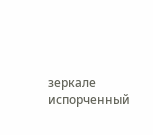зеркале испорченный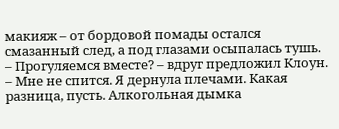макияж – от бордовой помады остался смазанный след, а под глазами осыпалась тушь. – Прогуляемся вместе? – вдруг предложил Клоун. – Мне не спится. Я дернула плечами. Какая разница, пусть. Алкогольная дымка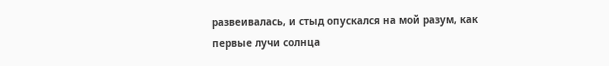развеивалась, и стыд опускался на мой разум, как первые лучи солнца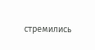стремились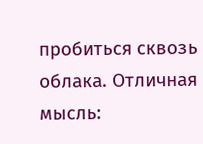пробиться сквозь облака. Отличная мысль: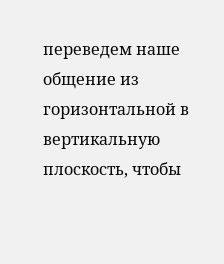переведем наше общение из горизонтальной в вертикальную плоскость, чтобы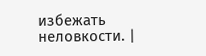избежать неловкости. |